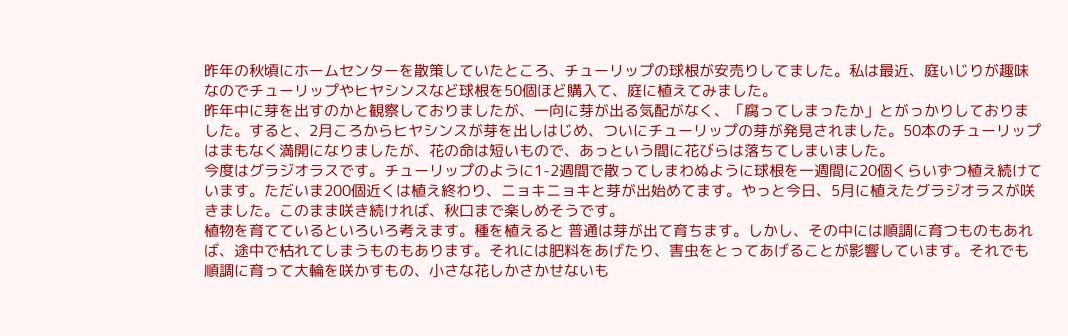昨年の秋頃にホームセンターを散策していたところ、チューリップの球根が安売りしてました。私は最近、庭いじりが趣味なのでチューリップやヒヤシンスなど球根を50個ほど購入て、庭に植えてみました。
昨年中に芽を出すのかと観察しておりましたが、一向に芽が出る気配がなく、「腐ってしまったか」とがっかりしておりました。すると、2月ころからヒヤシンスが芽を出しはじめ、ついにチューリップの芽が発見されました。50本のチューリップはまもなく満開になりましたが、花の命は短いもので、あっという間に花びらは落ちてしまいました。
今度はグラジオラスです。チューリップのように1-2週間で散ってしまわぬように球根を一週間に20個くらいずつ植え続けています。ただいま200個近くは植え終わり、ニョキニョキと芽が出始めてます。やっと今日、5月に植えたグラジオラスが咲きました。このまま咲き続ければ、秋口まで楽しめそうです。
植物を育てているといろいろ考えます。種を植えると 普通は芽が出て育ちます。しかし、その中には順調に育つものもあれば、途中で枯れてしまうものもあります。それには肥料をあげたり、害虫をとってあげることが影響しています。それでも順調に育って大輪を咲かすもの、小さな花しかさかせないも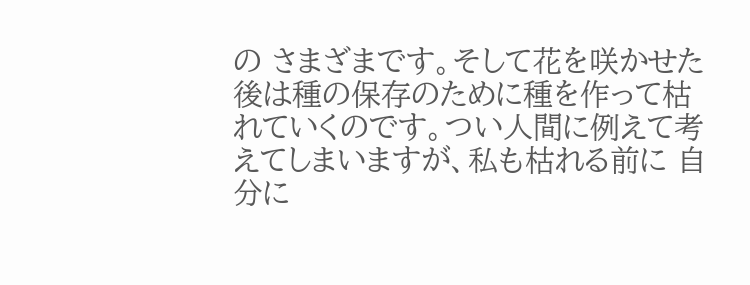の さまざまです。そして花を咲かせた後は種の保存のために種を作って枯れていくのです。つい人間に例えて考えてしまいますが、私も枯れる前に 自分に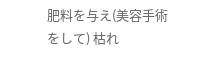肥料を与え(美容手術をして) 枯れ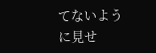てないように見せ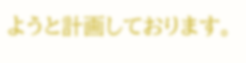ようと計画しております。